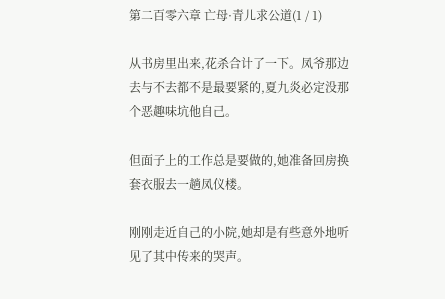第二百零六章 亡母·青儿求公道(1 / 1)

从书房里出来,花杀合计了一下。凤爷那边去与不去都不是最要紧的,夏九炎必定没那个恶趣味坑他自己。

但面子上的工作总是要做的,她准备回房换套衣服去一趟凤仪楼。

刚刚走近自己的小院,她却是有些意外地听见了其中传来的哭声。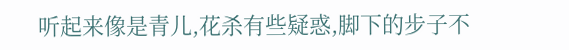听起来像是青儿,花杀有些疑惑,脚下的步子不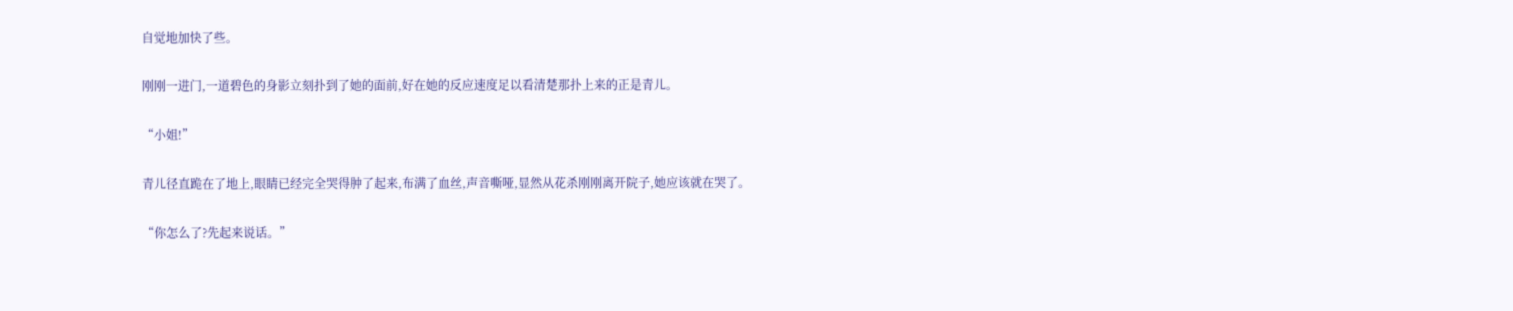自觉地加快了些。

刚刚一进门,一道碧色的身影立刻扑到了她的面前,好在她的反应速度足以看清楚那扑上来的正是青儿。

“小姐!”

青儿径直跪在了地上,眼睛已经完全哭得肿了起来,布满了血丝,声音嘶哑,显然从花杀刚刚离开院子,她应该就在哭了。

“你怎么了?先起来说话。”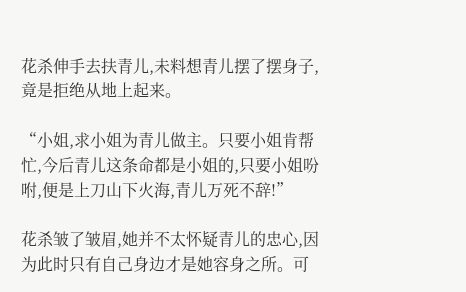花杀伸手去扶青儿,未料想青儿摆了摆身子,竟是拒绝从地上起来。

“小姐,求小姐为青儿做主。只要小姐肯帮忙,今后青儿这条命都是小姐的,只要小姐吩咐,便是上刀山下火海,青儿万死不辞!”

花杀皱了皱眉,她并不太怀疑青儿的忠心,因为此时只有自己身边才是她容身之所。可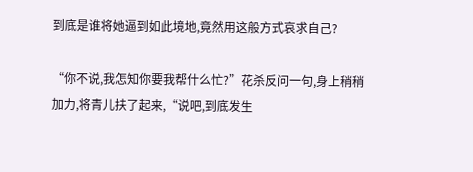到底是谁将她逼到如此境地,竟然用这般方式哀求自己?

“你不说,我怎知你要我帮什么忙?”花杀反问一句,身上稍稍加力,将青儿扶了起来,“说吧,到底发生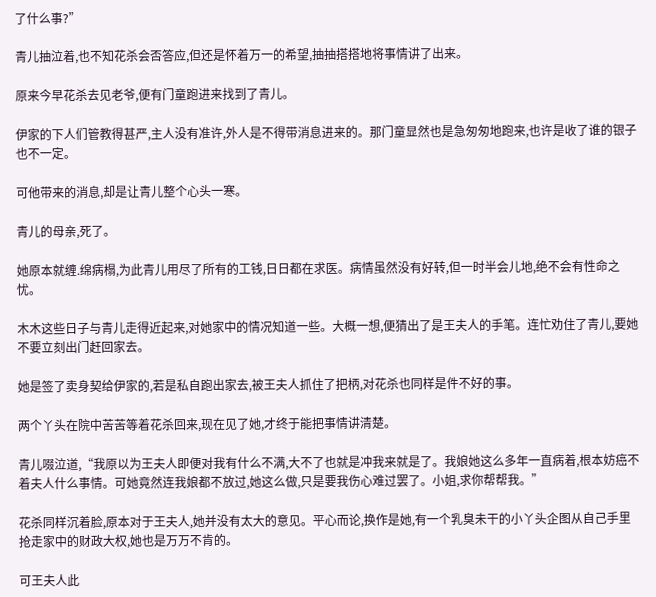了什么事?”

青儿抽泣着,也不知花杀会否答应,但还是怀着万一的希望,抽抽搭搭地将事情讲了出来。

原来今早花杀去见老爷,便有门童跑进来找到了青儿。

伊家的下人们管教得甚严,主人没有准许,外人是不得带消息进来的。那门童显然也是急匆匆地跑来,也许是收了谁的银子也不一定。

可他带来的消息,却是让青儿整个心头一寒。

青儿的母亲,死了。

她原本就缠.绵病榻,为此青儿用尽了所有的工钱,日日都在求医。病情虽然没有好转,但一时半会儿地,绝不会有性命之忧。

木木这些日子与青儿走得近起来,对她家中的情况知道一些。大概一想,便猜出了是王夫人的手笔。连忙劝住了青儿,要她不要立刻出门赶回家去。

她是签了卖身契给伊家的,若是私自跑出家去,被王夫人抓住了把柄,对花杀也同样是件不好的事。

两个丫头在院中苦苦等着花杀回来,现在见了她,才终于能把事情讲清楚。

青儿啜泣道,“我原以为王夫人即便对我有什么不满,大不了也就是冲我来就是了。我娘她这么多年一直病着,根本妨癌不着夫人什么事情。可她竟然连我娘都不放过,她这么做,只是要我伤心难过罢了。小姐,求你帮帮我。”

花杀同样沉着脸,原本对于王夫人,她并没有太大的意见。平心而论,换作是她,有一个乳臭未干的小丫头企图从自己手里抢走家中的财政大权,她也是万万不肯的。

可王夫人此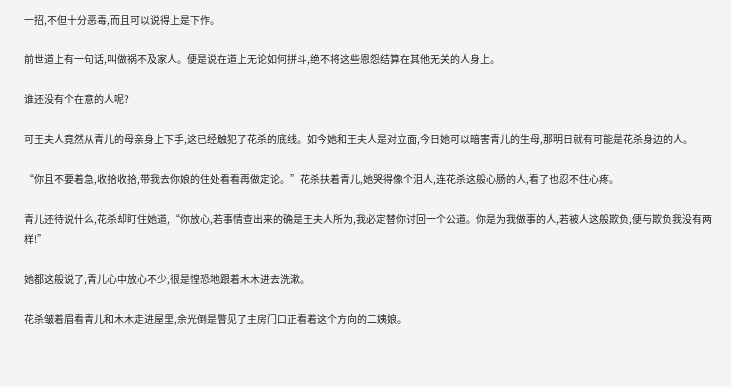一招,不但十分恶毒,而且可以说得上是下作。

前世道上有一句话,叫做祸不及家人。便是说在道上无论如何拼斗,绝不将这些恩怨结算在其他无关的人身上。

谁还没有个在意的人呢?

可王夫人竟然从青儿的母亲身上下手,这已经触犯了花杀的底线。如今她和王夫人是对立面,今日她可以暗害青儿的生母,那明日就有可能是花杀身边的人。

“你且不要着急,收拾收拾,带我去你娘的住处看看再做定论。”花杀扶着青儿,她哭得像个泪人,连花杀这般心肠的人,看了也忍不住心疼。

青儿还待说什么,花杀却盯住她道,“你放心,若事情查出来的确是王夫人所为,我必定替你讨回一个公道。你是为我做事的人,若被人这般欺负,便与欺负我没有两样!”

她都这般说了,青儿心中放心不少,很是惶恐地跟着木木进去洗漱。

花杀皱着眉看青儿和木木走进屋里,余光倒是瞥见了主房门口正看着这个方向的二姨娘。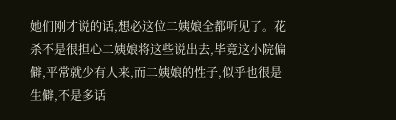她们刚才说的话,想必这位二姨娘全都听见了。花杀不是很担心二姨娘将这些说出去,毕竟这小院偏僻,平常就少有人来,而二姨娘的性子,似乎也很是生僻,不是多话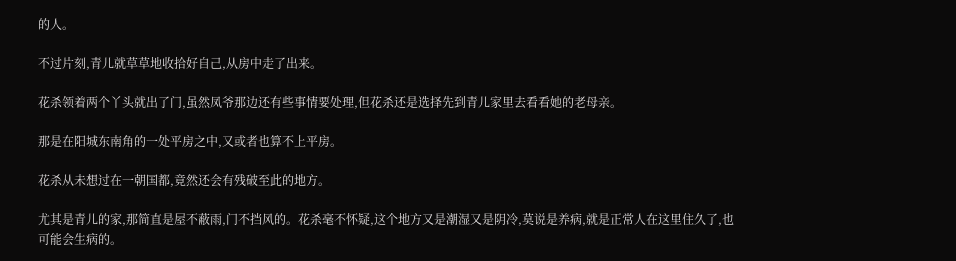的人。

不过片刻,青儿就草草地收拾好自己,从房中走了出来。

花杀领着两个丫头就出了门,虽然凤爷那边还有些事情要处理,但花杀还是选择先到青儿家里去看看她的老母亲。

那是在阳城东南角的一处平房之中,又或者也算不上平房。

花杀从未想过在一朝国都,竟然还会有残破至此的地方。

尤其是青儿的家,那简直是屋不蔽雨,门不挡风的。花杀毫不怀疑,这个地方又是潮湿又是阴冷,莫说是养病,就是正常人在这里住久了,也可能会生病的。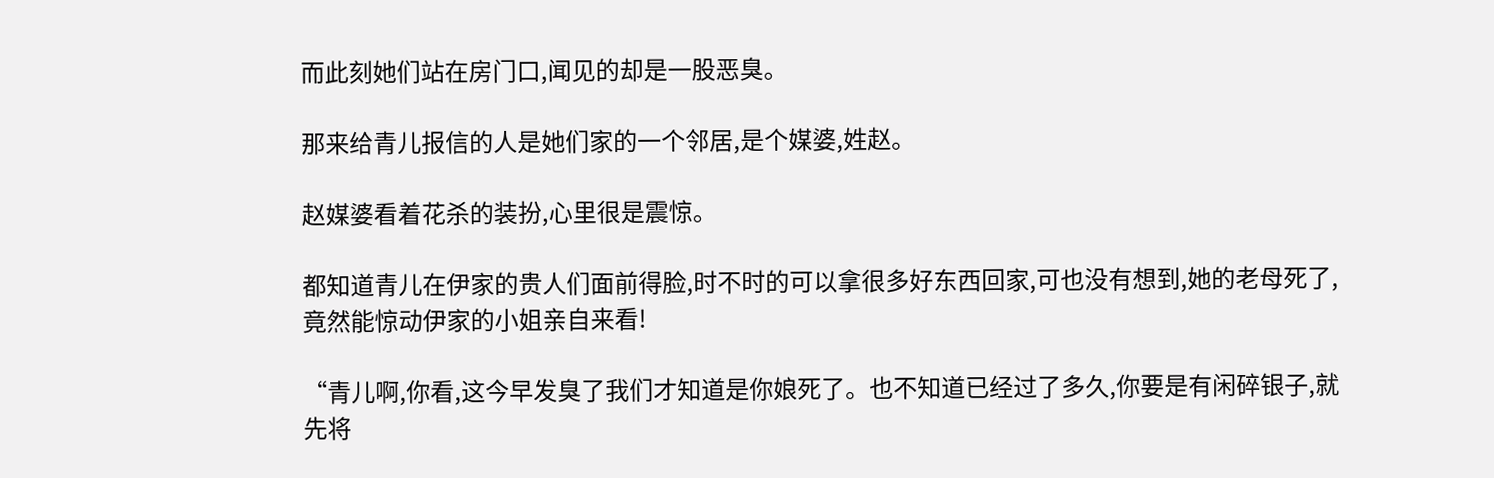而此刻她们站在房门口,闻见的却是一股恶臭。

那来给青儿报信的人是她们家的一个邻居,是个媒婆,姓赵。

赵媒婆看着花杀的装扮,心里很是震惊。

都知道青儿在伊家的贵人们面前得脸,时不时的可以拿很多好东西回家,可也没有想到,她的老母死了,竟然能惊动伊家的小姐亲自来看!

“青儿啊,你看,这今早发臭了我们才知道是你娘死了。也不知道已经过了多久,你要是有闲碎银子,就先将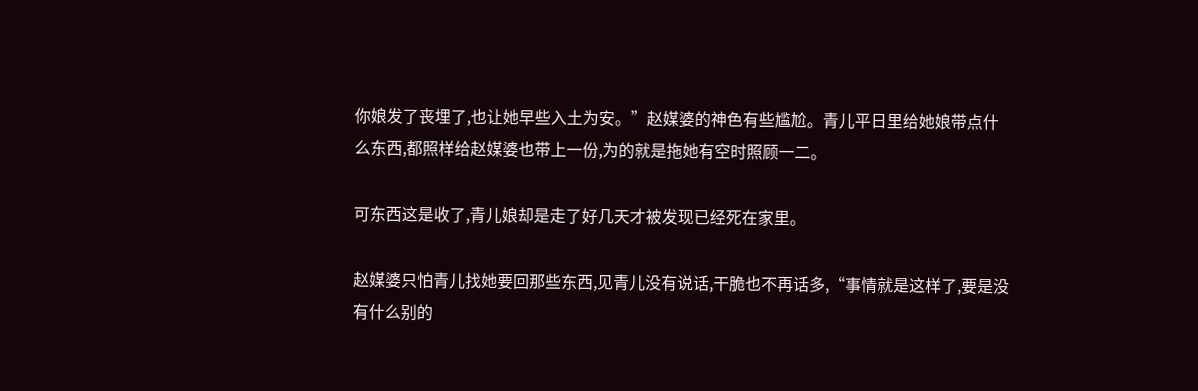你娘发了丧埋了,也让她早些入土为安。”赵媒婆的神色有些尴尬。青儿平日里给她娘带点什么东西,都照样给赵媒婆也带上一份,为的就是拖她有空时照顾一二。

可东西这是收了,青儿娘却是走了好几天才被发现已经死在家里。

赵媒婆只怕青儿找她要回那些东西,见青儿没有说话,干脆也不再话多,“事情就是这样了,要是没有什么别的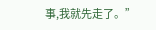事,我就先走了。”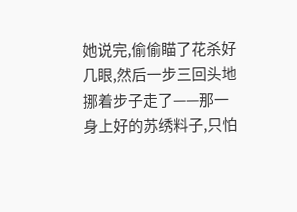她说完,偷偷瞄了花杀好几眼,然后一步三回头地挪着步子走了——那一身上好的苏绣料子,只怕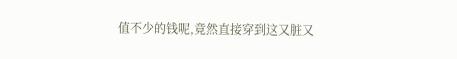值不少的钱呢,竟然直接穿到这又脏又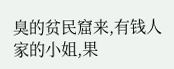臭的贫民窟来,有钱人家的小姐,果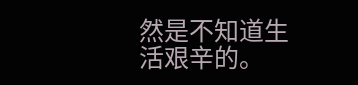然是不知道生活艰辛的。